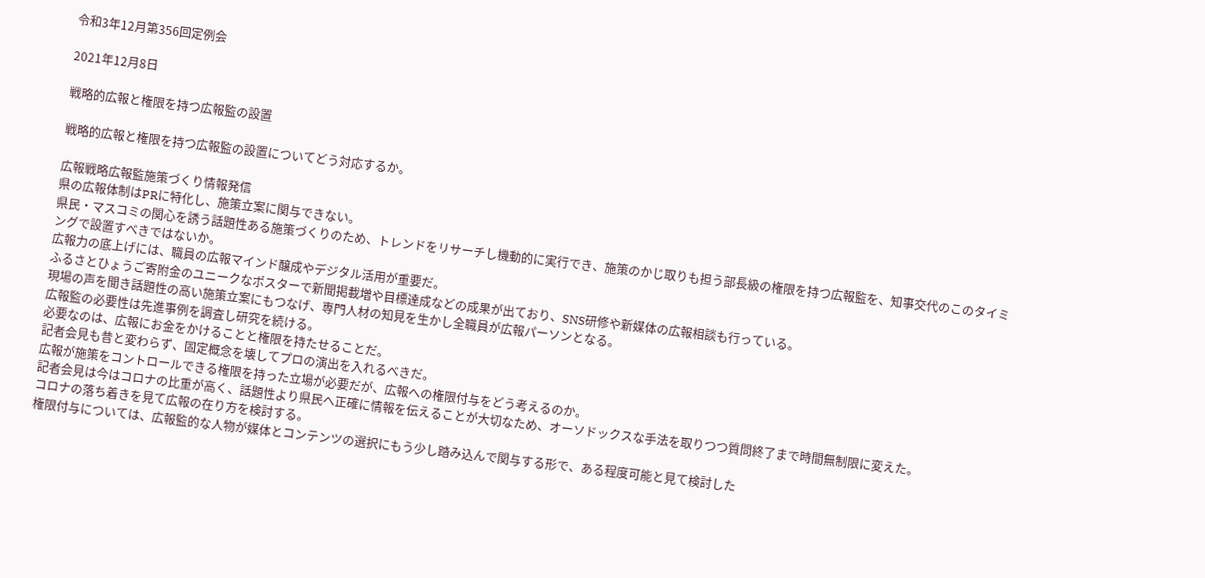令和3年12月第356回定例会

2021年12月8日

戦略的広報と権限を持つ広報監の設置

戦略的広報と権限を持つ広報監の設置についてどう対応するか。

広報戦略広報監施策づくり情報発信
県の広報体制はPRに特化し、施策立案に関与できない。
県民・マスコミの関心を誘う話題性ある施策づくりのため、トレンドをリサーチし機動的に実行でき、施策のかじ取りも担う部長級の権限を持つ広報監を、知事交代のこのタイミングで設置すべきではないか。
広報力の底上げには、職員の広報マインド醸成やデジタル活用が重要だ。
ふるさとひょうご寄附金のユニークなポスターで新聞掲載増や目標達成などの成果が出ており、SNS研修や新媒体の広報相談も行っている。
現場の声を聞き話題性の高い施策立案にもつなげ、専門人材の知見を生かし全職員が広報パーソンとなる。
広報監の必要性は先進事例を調査し研究を続ける。
必要なのは、広報にお金をかけることと権限を持たせることだ。
記者会見も昔と変わらず、固定概念を壊してプロの演出を入れるべきだ。
広報が施策をコントロールできる権限を持った立場が必要だが、広報への権限付与をどう考えるのか。
記者会見は今はコロナの比重が高く、話題性より県民へ正確に情報を伝えることが大切なため、オーソドックスな手法を取りつつ質問終了まで時間無制限に変えた。
コロナの落ち着きを見て広報の在り方を検討する。
権限付与については、広報監的な人物が媒体とコンテンツの選択にもう少し踏み込んで関与する形で、ある程度可能と見て検討した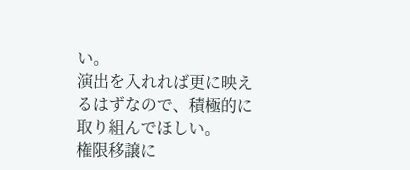い。
演出を入れれば更に映えるはずなので、積極的に取り組んでほしい。
権限移譲に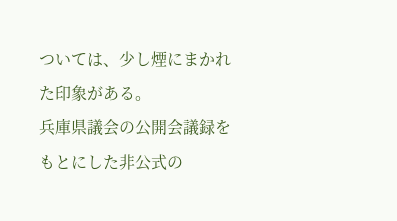ついては、少し煙にまかれた印象がある。
兵庫県議会の公開会議録をもとにした非公式の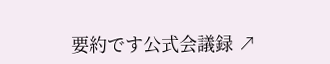要約です公式会議録 ↗